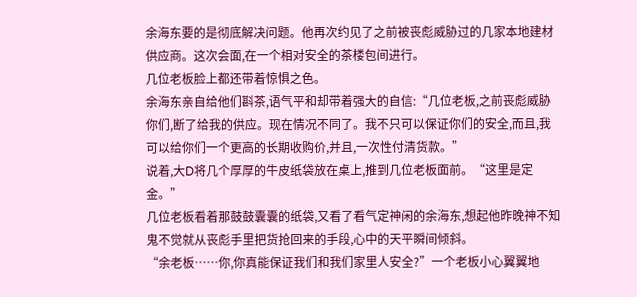余海东要的是彻底解决问题。他再次约见了之前被丧彪威胁过的几家本地建材供应商。这次会面,在一个相对安全的茶楼包间进行。
几位老板脸上都还带着惊惧之色。
余海东亲自给他们斟茶,语气平和却带着强大的自信:“几位老板,之前丧彪威胁你们,断了给我的供应。现在情况不同了。我不只可以保证你们的安全,而且,我可以给你们一个更高的长期收购价,并且,一次性付清货款。”
说着,大D将几个厚厚的牛皮纸袋放在桌上,推到几位老板面前。“这里是定金。”
几位老板看着那鼓鼓囊囊的纸袋,又看了看气定神闲的余海东,想起他昨晚神不知鬼不觉就从丧彪手里把货抢回来的手段,心中的天平瞬间倾斜。
“余老板……你,你真能保证我们和我们家里人安全?”一个老板小心翼翼地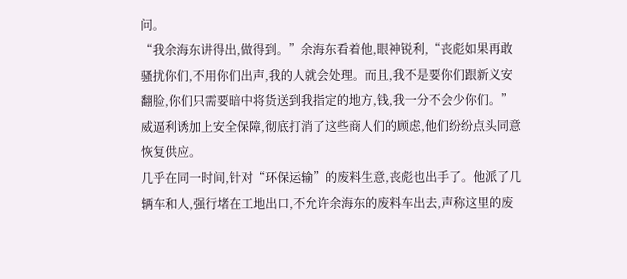问。
“我余海东讲得出,做得到。”余海东看着他,眼神锐利,“丧彪如果再敢骚扰你们,不用你们出声,我的人就会处理。而且,我不是要你们跟新义安翻脸,你们只需要暗中将货送到我指定的地方,钱,我一分不会少你们。”
威逼利诱加上安全保障,彻底打消了这些商人们的顾虑,他们纷纷点头同意恢复供应。
几乎在同一时间,针对“环保运输”的废料生意,丧彪也出手了。他派了几辆车和人,强行堵在工地出口,不允许余海东的废料车出去,声称这里的废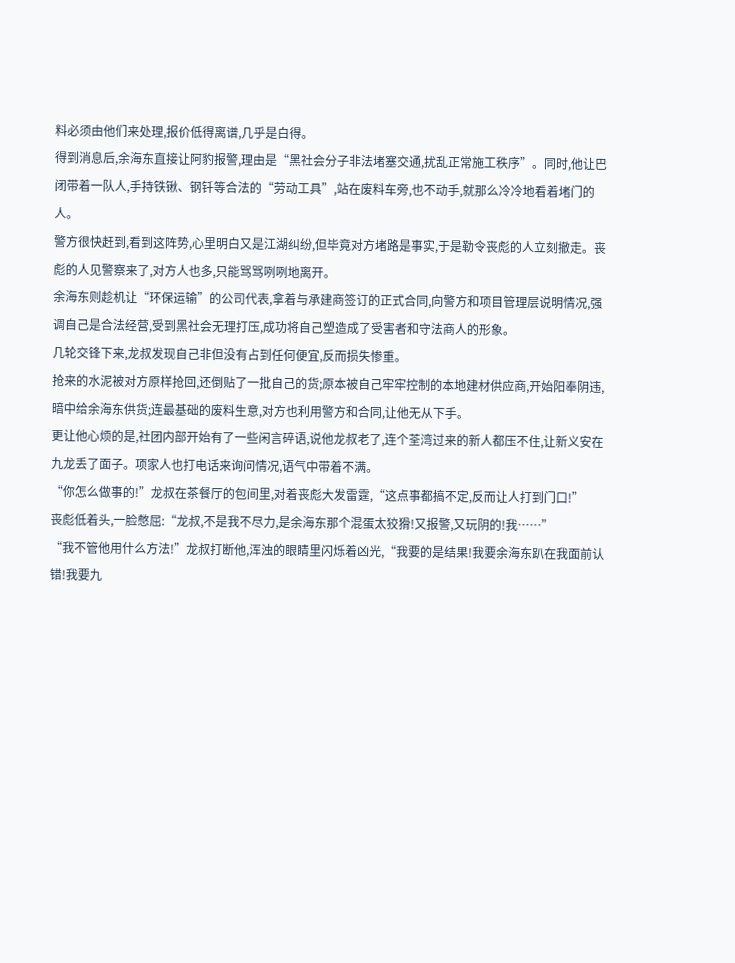料必须由他们来处理,报价低得离谱,几乎是白得。
得到消息后,余海东直接让阿豹报警,理由是“黑社会分子非法堵塞交通,扰乱正常施工秩序”。同时,他让巴闭带着一队人,手持铁锹、钢钎等合法的“劳动工具”,站在废料车旁,也不动手,就那么冷冷地看着堵门的人。
警方很快赶到,看到这阵势,心里明白又是江湖纠纷,但毕竟对方堵路是事实,于是勒令丧彪的人立刻撤走。丧彪的人见警察来了,对方人也多,只能骂骂咧咧地离开。
余海东则趁机让“环保运输”的公司代表,拿着与承建商签订的正式合同,向警方和项目管理层说明情况,强调自己是合法经营,受到黑社会无理打压,成功将自己塑造成了受害者和守法商人的形象。
几轮交锋下来,龙叔发现自己非但没有占到任何便宜,反而损失惨重。
抢来的水泥被对方原样抢回,还倒贴了一批自己的货;原本被自己牢牢控制的本地建材供应商,开始阳奉阴违,暗中给余海东供货;连最基础的废料生意,对方也利用警方和合同,让他无从下手。
更让他心烦的是,社团内部开始有了一些闲言碎语,说他龙叔老了,连个荃湾过来的新人都压不住,让新义安在九龙丢了面子。项家人也打电话来询问情况,语气中带着不满。
“你怎么做事的!”龙叔在茶餐厅的包间里,对着丧彪大发雷霆,“这点事都搞不定,反而让人打到门口!”
丧彪低着头,一脸憋屈:“龙叔,不是我不尽力,是余海东那个混蛋太狡猾!又报警,又玩阴的!我……”
“我不管他用什么方法!”龙叔打断他,浑浊的眼睛里闪烁着凶光,“我要的是结果!我要余海东趴在我面前认错!我要九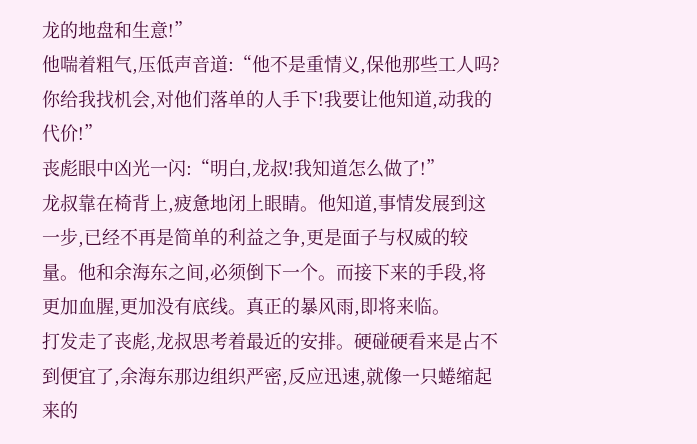龙的地盘和生意!”
他喘着粗气,压低声音道:“他不是重情义,保他那些工人吗?你给我找机会,对他们落单的人手下!我要让他知道,动我的代价!”
丧彪眼中凶光一闪:“明白,龙叔!我知道怎么做了!”
龙叔靠在椅背上,疲惫地闭上眼睛。他知道,事情发展到这一步,已经不再是简单的利益之争,更是面子与权威的较量。他和余海东之间,必须倒下一个。而接下来的手段,将更加血腥,更加没有底线。真正的暴风雨,即将来临。
打发走了丧彪,龙叔思考着最近的安排。硬碰硬看来是占不到便宜了,余海东那边组织严密,反应迅速,就像一只蜷缩起来的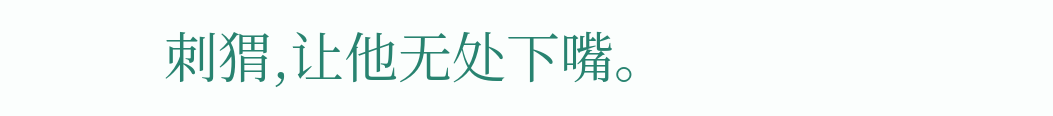刺猬,让他无处下嘴。